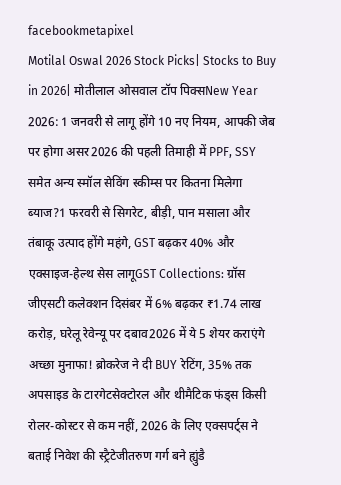facebookmetapixel
Motilal Oswal 2026 Stock Picks| Stocks to Buy in 2026| मोतीलाल ओसवाल टॉप पिक्सNew Year 2026: 1 जनवरी से लागू होंगे 10 नए नियम, आपकी जेब पर होगा असर2026 की पहली तिमाही में PPF, SSY समेत अन्य स्मॉल सेविंग स्कीम्स पर कितना मिलेगा ब्याज?1 फरवरी से सिगरेट, बीड़ी, पान मसाला और तंबाकू उत्पाद होंगे महंगे, GST बढ़कर 40% और एक्साइज-हेल्थ सेस लागूGST Collections: ग्रॉस जीएसटी कलेक्शन दिसंबर में 6% बढ़कर ₹1.74 लाख करोड़, घरेलू रेवेन्यू पर दबाव2026 में ये 5 शेयर कराएंगे अच्छा मुनाफा! ब्रोकरेज ने दी BUY रेटिंग, 35% तक अपसाइड के टारगेटसेक्टोरल और थीमैटिक फंड्स किसी रोलर-कोस्टर से कम नहीं, 2026 के लिए एक्सपर्ट्स ने बताई निवेश की स्ट्रैटेजीतरुण गर्ग बने ह्युंडै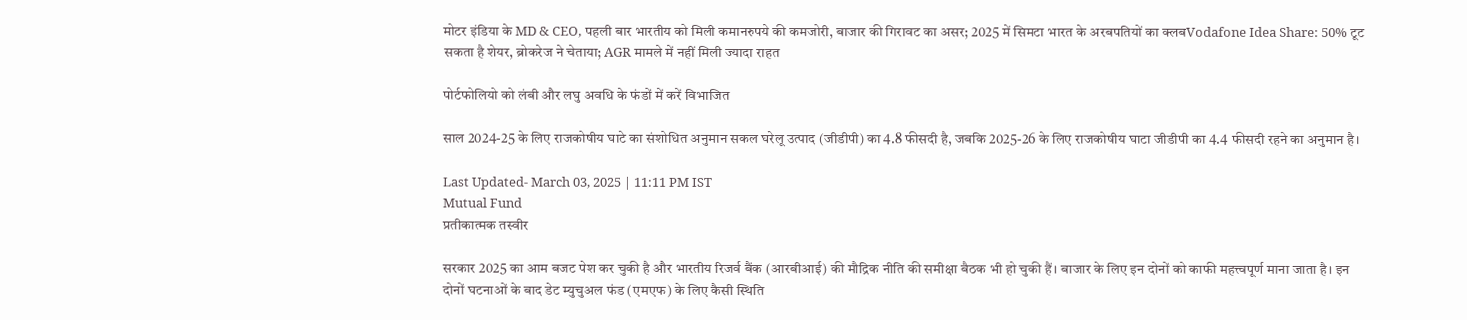मोटर इंडिया के MD & CEO, पहली बार भारतीय को मिली कमानरुपये की कमजोरी, बाजार की गिरावट का असर; 2025 में सिमटा भारत के अरबपतियों का क्लबVodafone Idea Share: 50% टूट सकता है शेयर, ब्रोकरेज ने चेताया; AGR मामले में नहीं मिली ज्यादा राहत

पोर्टफोलियो को लंबी और लघु अवधि के फंडों में करें विभाजित

साल 2024-25 के लिए राजकोषीय घाटे का संशोधित अनुमान सकल घरेलू उत्पाद (जीडीपी) का 4.8 फीसदी है, जबकि 2025-26 के लिए राजकोषीय घाटा जीडीपी का 4.4 फीसदी रहने का अनुमान है।

Last Updated- March 03, 2025 | 11:11 PM IST
Mutual Fund
प्रतीकात्मक तस्वीर

सरकार 2025 का आम बजट पेश कर चुकी है और भारतीय रिजर्व बैंक (आरबीआई) की मौद्रिक नीति की समीक्षा बैठक भी हो चुकी हैं। बाजार के लिए इन दोनों को काफी महत्त्वपूर्ण माना जाता है। इन दोनों घटनाओं के बाद डेट म्युचुअल फंड (एमएफ) के लिए कैसी स्थिति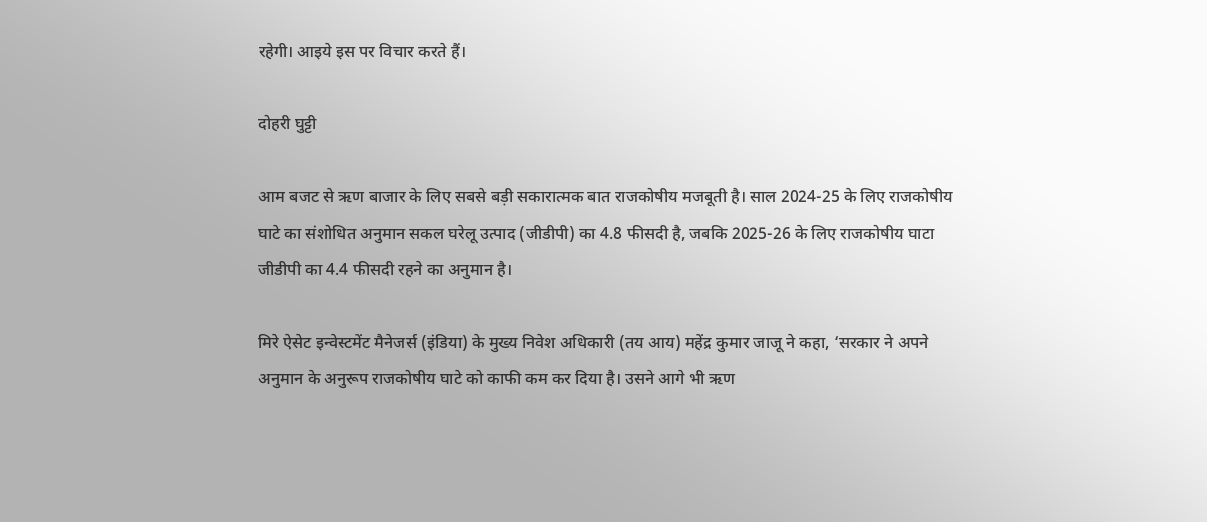रहेगी। आइये इस पर विचार करते हैं।

दोहरी घुट्टी

आम बजट से ऋण बाजार के लिए सबसे बड़ी सकारात्मक बात राजकोषीय मजबूती है। साल 2024-25 के लिए राजकोषीय घाटे का संशोधित अनुमान सकल घरेलू उत्पाद (जीडीपी) का 4.8 फीसदी है, जबकि 2025-26 के लिए राजकोषीय घाटा जीडीपी का 4.4 फीसदी रहने का अनुमान है।

मिरे ऐसेट इन्वेस्टमेंट मैनेजर्स (इंडिया) के मुख्य निवेश अधिकारी (तय आय) महेंद्र कुमार जाजू ने कहा, ‘सरकार ने अपने अनुमान के अनुरूप राजकोषीय घाटे को काफी कम कर दिया है। उसने आगे भी ऋण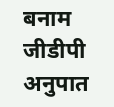बनाम जीडीपी अनुपात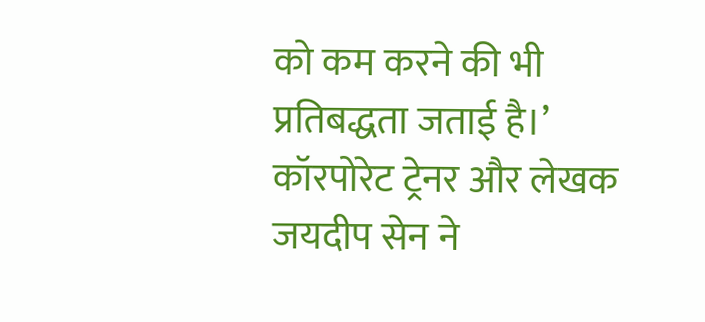को कम करने की भी प्रतिबद्धता जताई है।’
कॉरपोरेट ट्रेनर और लेखक जयदीप सेन ने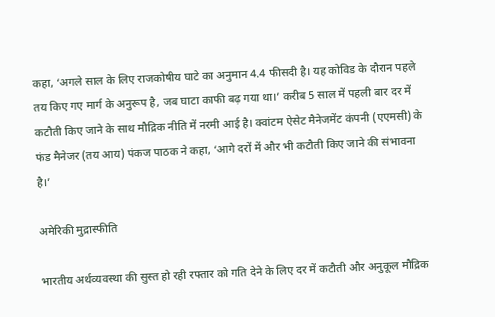कहा, ‘अगले साल के लिए राजकोषीय घाटे का अनुमान 4.4 फीसदी है। यह कोविड के दौरान पहले तय किए गए मार्ग के अनुरूप है, जब घाटा काफी बढ़ गया था।’ करीब 5 साल में पहली बार दर में कटौती किए जाने के साथ मौद्रिक नीति में नरमी आई है। क्वांटम ऐसेट मैनेजमेंट कंपनी (एएमसी) के फंड मैनेजर (तय आय) पंकज पाठक ने कहा, ‘आगे दरों में और भी कटौती किए जाने की संभावना है।’

अमेरिकी मुद्रास्फीति

भारतीय अर्थव्यवस्था की सुस्त हो रही रफ्तार को गति देने के लिए दर में कटौती और अनुकूल मौद्रिक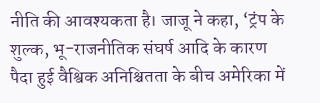नीति की आवश्यकता है। जाजू ने कहा, ‘ट्रंप के शुल्क, भू-राजनीतिक संघर्ष आदि के कारण पैदा हुई वैश्विक अनिश्चितता के बीच अमेरिका में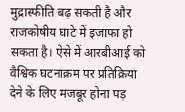मुद्रास्फीति बढ़ सकती है और राजकोषीय घाटे में इजाफा हो सकता है। ऐसे में आरबीआई को वैश्विक घटनाक्रम पर प्रतिक्रिया देने के लिए मजबूर होना पड़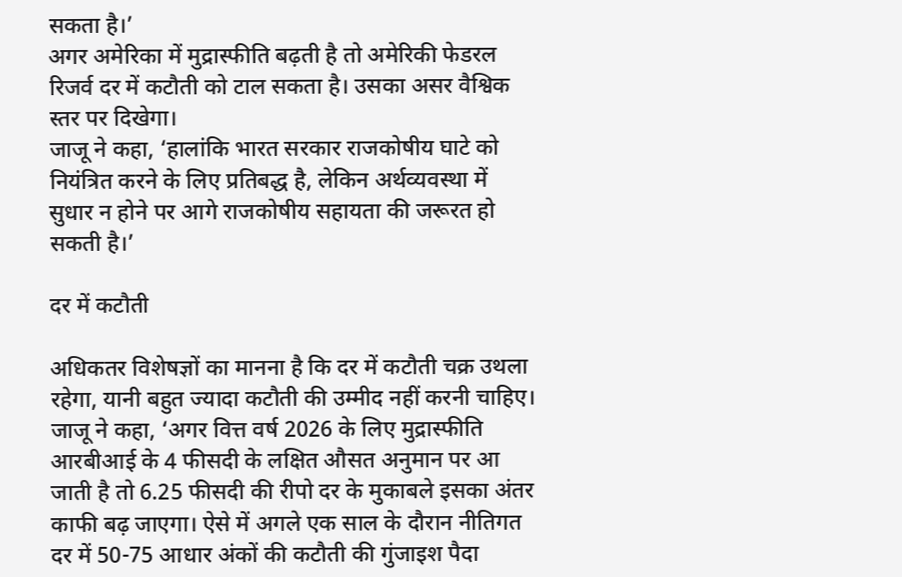सकता है।’
अगर अमेरिका में मुद्रास्फीति बढ़ती है तो अमेरिकी फेडरल रिजर्व दर में कटौती को टाल सकता है। उसका असर वैश्विक स्तर पर दिखेगा।
जाजू ने कहा, ‘हालांकि भारत सरकार राजकोषीय घाटे को नियंत्रित करने के लिए प्रतिबद्ध है, लेकिन अर्थव्यवस्था में सुधार न होने पर आगे राजकोषीय सहायता की जरूरत हो सकती है।’

दर में कटौती

अधिकतर विशेषज्ञों का मानना है कि दर में कटौती चक्र उथला रहेगा, यानी बहुत ज्यादा कटौती की उम्मीद नहीं करनी चाहिए। जाजू ने कहा, ‘अगर वित्त वर्ष 2026 के लिए मुद्रास्फीति आरबीआई के 4 फीसदी के लक्षित औसत अनुमान पर आ जाती है तो 6.25 फीसदी की रीपो दर के मुकाबले इसका अंतर काफी बढ़ जाएगा। ऐसे में अगले एक साल के दौरान नीतिगत दर में 50-75 आधार अंकों की कटौती की गुंजाइश पैदा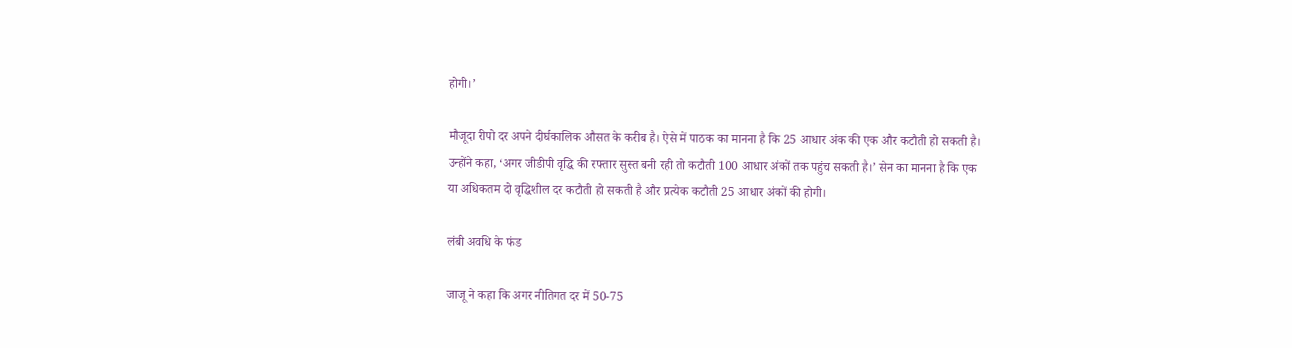होगी।’

मौजूदा रीपो दर अपने दीर्घकालिक औसत के करीब है। ऐसे में पाठक का मानना है कि 25 आधार अंक की एक और कटौती हो सकती है। उन्होंने कहा, ‘अगर जीडीपी वृद्धि की रफ्तार सुस्त बनी रही तो कटौती 100 आधार अंकों तक पहुंच सकती है।’ सेन का मानना है कि एक या अधिकतम दो वृद्धिशील दर कटौती हो सकती है और प्रत्येक कटौती 25 आधार अंकों की होगी।

लंबी अवधि के फंड

जाजू ने कहा कि अगर नीतिगत दर में 50-75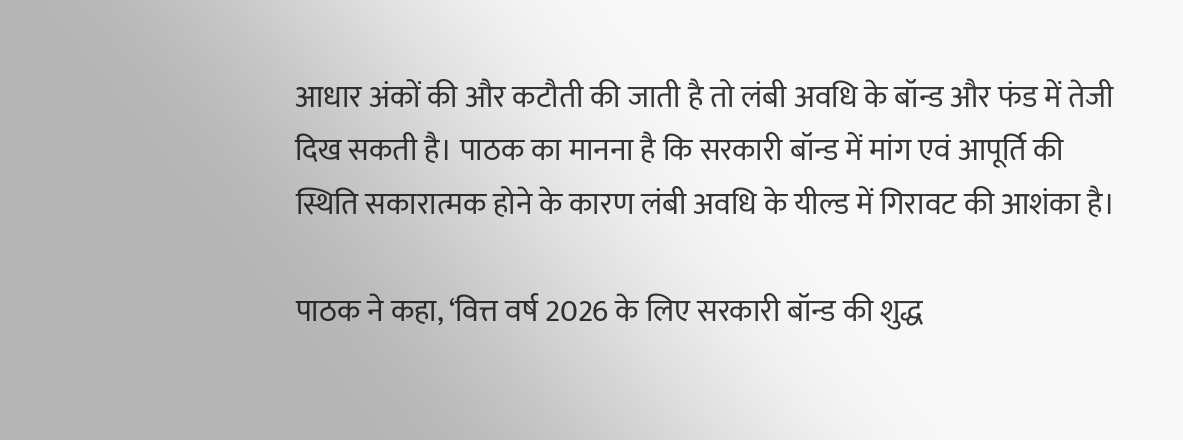आधार अंकों की और कटौती की जाती है तो लंबी अवधि के बॉन्ड और फंड में तेजी दिख सकती है। पाठक का मानना है कि सरकारी बॉन्ड में मांग एवं आपूर्ति की स्थिति सकारात्मक होने के कारण लंबी अवधि के यील्ड में गिरावट की आशंका है।

पाठक ने कहा, ‘वित्त वर्ष 2026 के लिए सरकारी बॉन्ड की शुद्ध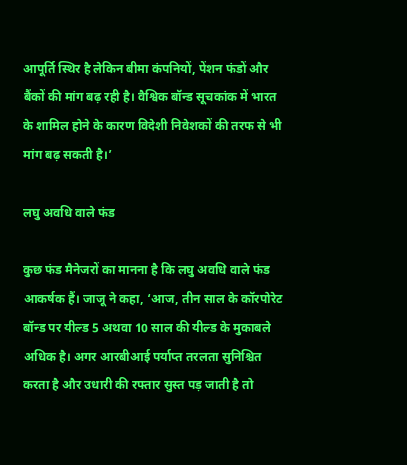आपूर्ति स्थिर है लेकिन बीमा कंपनियों, पेंशन फंडों और बैंकों की मांग बढ़ रही है। वैश्विक बॉन्ड सूचकांक में भारत के शामिल होने के कारण विदेशी निवेशकों की तरफ से भी मांग बढ़ सकती है।’

लघु अवधि वाले फंड

कुछ फंड मैनेजरों का मानना है कि लघु अवधि वाले फंड आकर्षक हैं। जाजू ने कहा, ‘आज, तीन साल के कॉरपोरेट बॉन्ड पर यील्ड 5 अथवा 10 साल की यील्ड के मुकाबले अधिक है। अगर आरबीआई पर्याप्त तरलता सुनिश्चित करता है और उधारी की रफ्तार सुस्त पड़ जाती है तो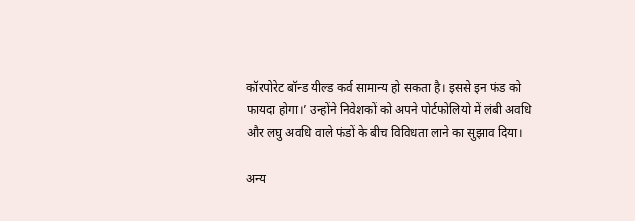कॉरपोरेट बॉन्ड यील्ड कर्व सामान्य हो सकता है। इससे इन फंड को फायदा होगा।’ उन्होंने निवेशकों को अपने पोर्टफोलियो में लंबी अवधि और लघु अवधि वाले फंडों के बीच विविधता लाने का सुझाव दिया।

अन्य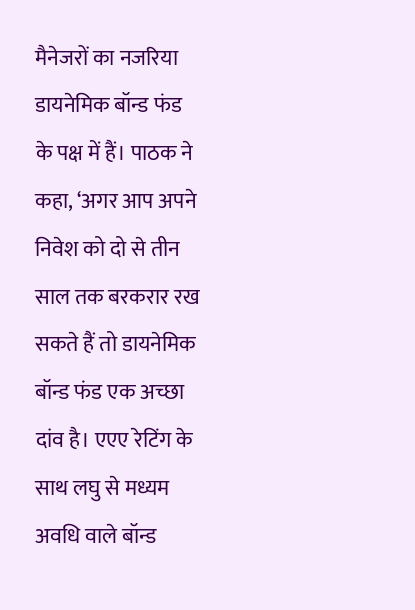मैनेजरों का नजरिया डायनेमिक बॉन्ड फंड के पक्ष में हैं। पाठक ने कहा, ‘अगर आप अपने निवेश को दो से तीन साल तक बरकरार रख सकते हैं तो डायनेमिक बॉन्ड फंड एक अच्छा दांव है। एएए रेटिंग के साथ लघु से मध्यम अवधि वाले बॉन्ड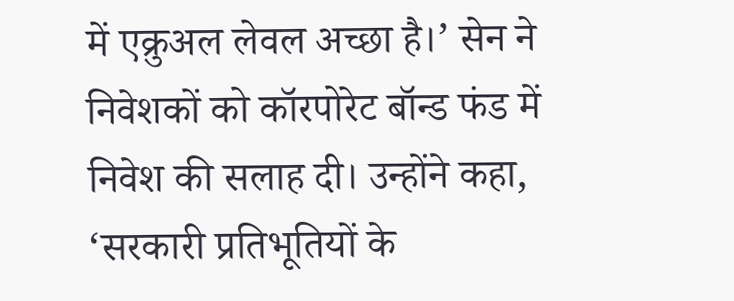में एक्रुअल लेवल अच्छा है।’ सेन ने निवेशकों को कॉरपोरेट बॉन्ड फंड में निवेश की सलाह दी। उन्होंने कहा, ‘सरकारी प्रतिभूतियों के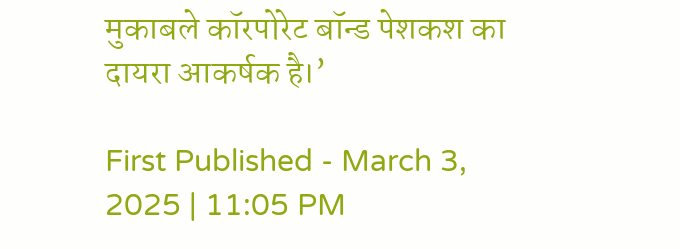मुकाबले कॉरपोरेट बॉन्ड पेशकश का दायरा आकर्षक है।’

First Published - March 3, 2025 | 11:05 PM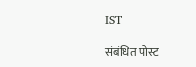IST

संबंधित पोस्ट